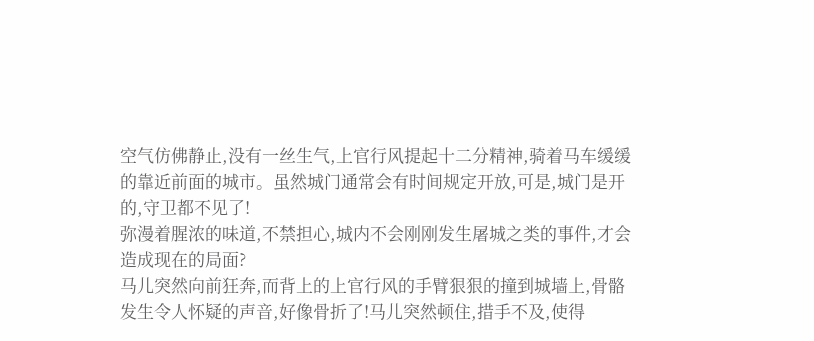空气仿佛静止,没有一丝生气,上官行风提起十二分精神,骑着马车缓缓的靠近前面的城市。虽然城门通常会有时间规定开放,可是,城门是开的,守卫都不见了!
弥漫着腥浓的味道,不禁担心,城内不会刚刚发生屠城之类的事件,才会造成现在的局面?
马儿突然向前狂奔,而背上的上官行风的手臂狠狠的撞到城墙上,骨骼发生令人怀疑的声音,好像骨折了!马儿突然顿住,措手不及,使得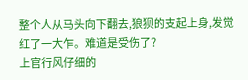整个人从马头向下翻去,狼狈的支起上身,发觉红了一大乍。难道是受伤了?
上官行风仔细的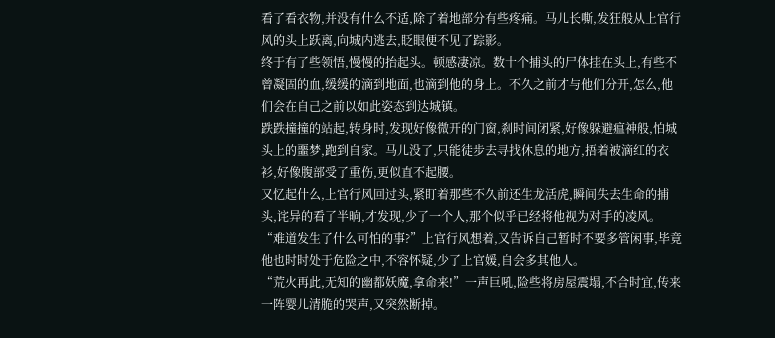看了看衣物,并没有什么不适,除了着地部分有些疼痛。马儿长嘶,发狂般从上官行风的头上跃离,向城内逃去,眨眼便不见了踪影。
终于有了些领悟,慢慢的抬起头。顿感凄凉。数十个捕头的尸体挂在头上,有些不曾凝固的血,缓缓的滴到地面,也滴到他的身上。不久之前才与他们分开,怎么,他们会在自己之前以如此姿态到达城镇。
跌跌撞撞的站起,转身时,发现好像微开的门窗,刹时间闭紧,好像躲避瘟神般,怕城头上的噩梦,跑到自家。马儿没了,只能徒步去寻找休息的地方,捂着被滴红的衣衫,好像腹部受了重伤,更似直不起腰。
又忆起什么,上官行风回过头,紧盯着那些不久前还生龙活虎,瞬间失去生命的捕头,诧异的看了半晌,才发现,少了一个人,那个似乎已经将他视为对手的凌风。
“难道发生了什么可怕的事?”上官行风想着,又告诉自己暂时不要多管闲事,毕竟他也时时处于危险之中,不容怀疑,少了上官媛,自会多其他人。
“荒火再此,无知的幽都妖魔,拿命来!”一声巨吼,险些将房屋震塌,不合时宜,传来一阵婴儿清脆的哭声,又突然断掉。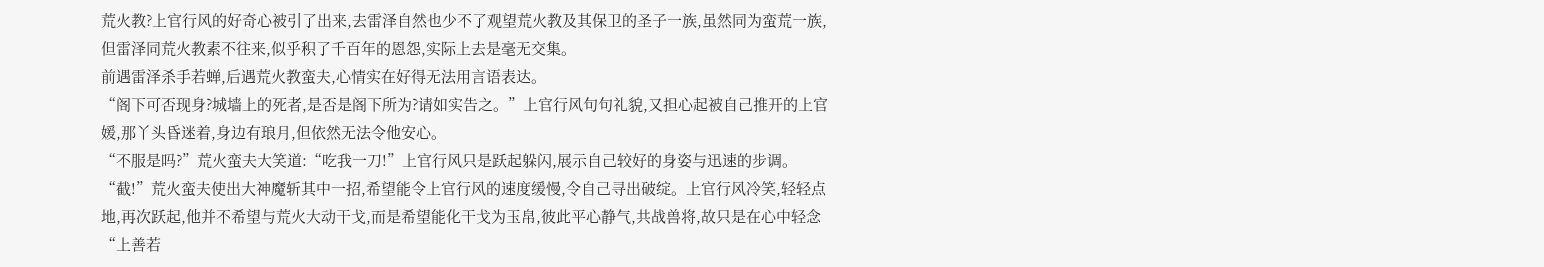荒火教?上官行风的好奇心被引了出来,去雷泽自然也少不了观望荒火教及其保卫的圣子一族,虽然同为蛮荒一族,但雷泽同荒火教素不往来,似乎积了千百年的恩怨,实际上去是毫无交集。
前遇雷泽杀手若蝉,后遇荒火教蛮夫,心情实在好得无法用言语表达。
“阁下可否现身?城墙上的死者,是否是阁下所为?请如实告之。”上官行风句句礼貌,又担心起被自己推开的上官媛,那丫头昏迷着,身边有琅月,但依然无法令他安心。
“不服是吗?”荒火蛮夫大笑道:“吃我一刀!”上官行风只是跃起躲闪,展示自己较好的身姿与迅速的步调。
“截!”荒火蛮夫使出大神魔斩其中一招,希望能令上官行风的速度缓慢,令自己寻出破绽。上官行风冷笑,轻轻点地,再次跃起,他并不希望与荒火大动干戈,而是希望能化干戈为玉帛,彼此平心静气,共战兽将,故只是在心中轻念“上善若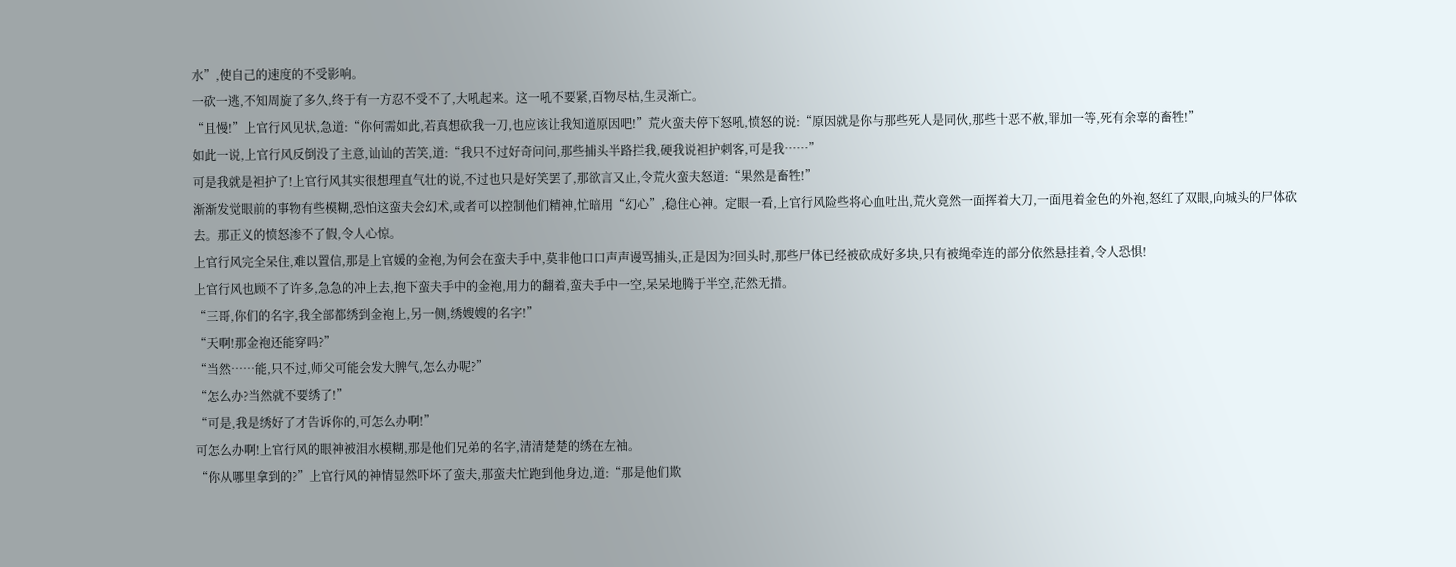水”,使自己的速度的不受影响。
一砍一逃,不知周旋了多久,终于有一方忍不受不了,大吼起来。这一吼不要紧,百物尽枯,生灵渐亡。
“且慢!”上官行风见状,急道:“你何需如此,若真想砍我一刀,也应该让我知道原因吧!”荒火蛮夫停下怒吼,愤怒的说:“原因就是你与那些死人是同伙,那些十恶不赦,罪加一等,死有余辜的畜牲!”
如此一说,上官行风反倒没了主意,讪讪的苦笑,道:“我只不过好奇问问,那些捕头半路拦我,硬我说袒护刺客,可是我……”
可是我就是袒护了!上官行风其实很想理直气壮的说,不过也只是好笑罢了,那欲言又止,令荒火蛮夫怒道:“果然是畜牲!”
渐渐发觉眼前的事物有些模糊,恐怕这蛮夫会幻术,或者可以控制他们精神,忙暗用“幻心”,稳住心神。定眼一看,上官行风险些将心血吐出,荒火竟然一面挥着大刀,一面甩着金色的外袍,怒红了双眼,向城头的尸体砍去。那正义的愤怒渗不了假,令人心惊。
上官行风完全呆住,难以置信,那是上官媛的金袍,为何会在蛮夫手中,莫非他口口声声谩骂捕头,正是因为?回头时,那些尸体已经被砍成好多块,只有被绳牵连的部分依然悬挂着,令人恐惧!
上官行风也顾不了许多,急急的冲上去,抱下蛮夫手中的金袍,用力的翻着,蛮夫手中一空,呆呆地腾于半空,茫然无措。
“三哥,你们的名字,我全部都绣到金袍上,另一侧,绣嫂嫂的名字!”
“天啊!那金袍还能穿吗?”
“当然……能,只不过,师父可能会发大脾气,怎么办呢?”
“怎么办?当然就不要绣了!”
“可是,我是绣好了才告诉你的,可怎么办啊!”
可怎么办啊!上官行风的眼神被泪水模糊,那是他们兄弟的名字,清清楚楚的绣在左袖。
“你从哪里拿到的?”上官行风的神情显然吓坏了蛮夫,那蛮夫忙跑到他身边,道:“那是他们欺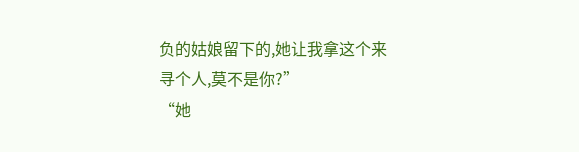负的姑娘留下的,她让我拿这个来寻个人,莫不是你?”
“她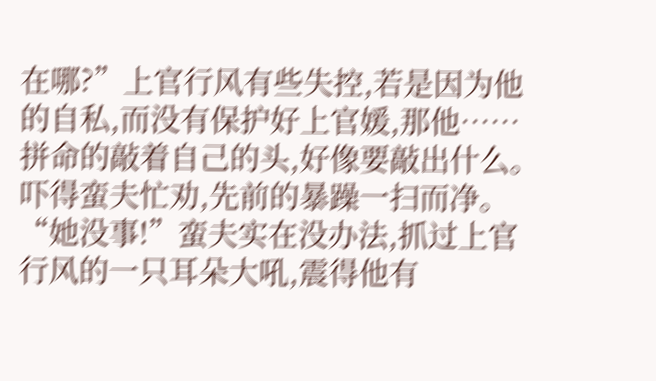在哪?”上官行风有些失控,若是因为他的自私,而没有保护好上官媛,那他……拼命的敲着自己的头,好像要敲出什么。吓得蛮夫忙劝,先前的暴躁一扫而净。
“她没事!”蛮夫实在没办法,抓过上官行风的一只耳朵大吼,震得他有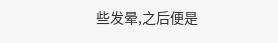些发晕,之后便是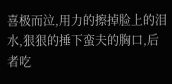喜极而泣,用力的擦掉脸上的泪水,狠狠的捶下蛮夫的胸口,后者吃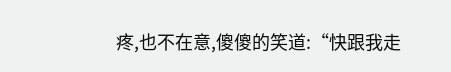疼,也不在意,傻傻的笑道:“快跟我走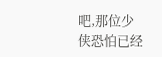吧,那位少侠恐怕已经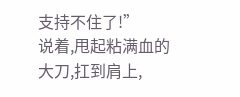支持不住了!”
说着,甩起粘满血的大刀,扛到肩上,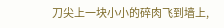刀尖上一块小小的碎肉飞到墙上,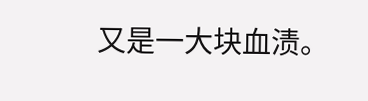又是一大块血渍。